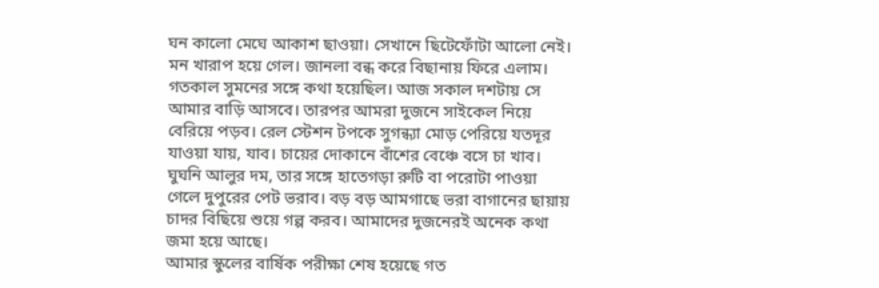ঘন কালো মেঘে আকাশ ছাওয়া। সেখানে ছিটেফোঁটা আলো নেই। মন খারাপ হয়ে গেল। জানলা বন্ধ করে বিছানায় ফিরে এলাম।
গতকাল সুমনের সঙ্গে কথা হয়েছিল। আজ সকাল দশটায় সে আমার বাড়ি আসবে। তারপর আমরা দুজনে সাইকেল নিয়ে বেরিয়ে পড়ব। রেল স্টেশন টপকে সুগন্ধ্যা মোড় পেরিয়ে যতদূর যাওয়া যায়, যাব। চায়ের দোকানে বাঁশের বেঞ্চে বসে চা খাব। ঘুঘনি আলুর দম, তার সঙ্গে হাতেগড়া রুটি বা পরোটা পাওয়া গেলে দুপুরের পেট ভরাব। বড় বড় আমগাছে ভরা বাগানের ছায়ায় চাদর বিছিয়ে শুয়ে গল্প করব। আমাদের দুজনেরই অনেক কথা জমা হয়ে আছে।
আমার স্কুলের বার্ষিক পরীক্ষা শেষ হয়েছে গত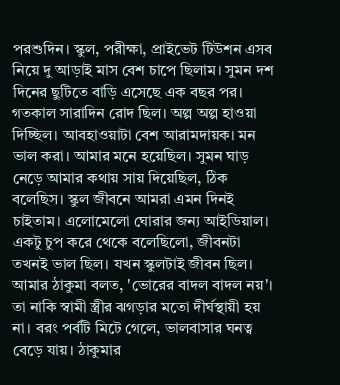পরশুদিন। স্কুল, পরীক্ষা, প্রাইভেট টিউশন এসব নিয়ে দু আড়াই মাস বেশ চাপে ছিলাম। সুমন দশ দিনের ছুটিতে বাড়ি এসেছে এক বছর পর।
গতকাল সারাদিন রোদ ছিল। অল্প অল্প হাওয়া দিচ্ছিল। আবহাওয়াটা বেশ আরামদায়ক। মন ভাল করা। আমার মনে হয়েছিল। সুমন ঘাড় নেড়ে আমার কথায় সায় দিয়েছিল, ঠিক বলেছিস। স্কুল জীবনে আমরা এমন দিনই চাইতাম। এলোমেলো ঘোরার জন্য আইডিয়াল। একটু চুপ করে থেকে বলেছিলো, জীবনটা তখনই ভাল ছিল। যখন স্কুলটাই জীবন ছিল।
আমার ঠাকুমা বলত, 'ভোরের বাদল বাদল নয়'। তা নাকি স্বামী স্ত্রীর ঝগড়ার মতো দীর্ঘস্থায়ী হয় না। বরং পর্বটি মিটে গেলে, ভালবাসার ঘনত্ব বেড়ে যায়। ঠাকুমার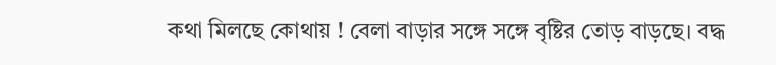কথা মিলছে কোথায় ! বেলা বাড়ার সঙ্গে সঙ্গে বৃষ্টির তোড় বাড়ছে। বদ্ধ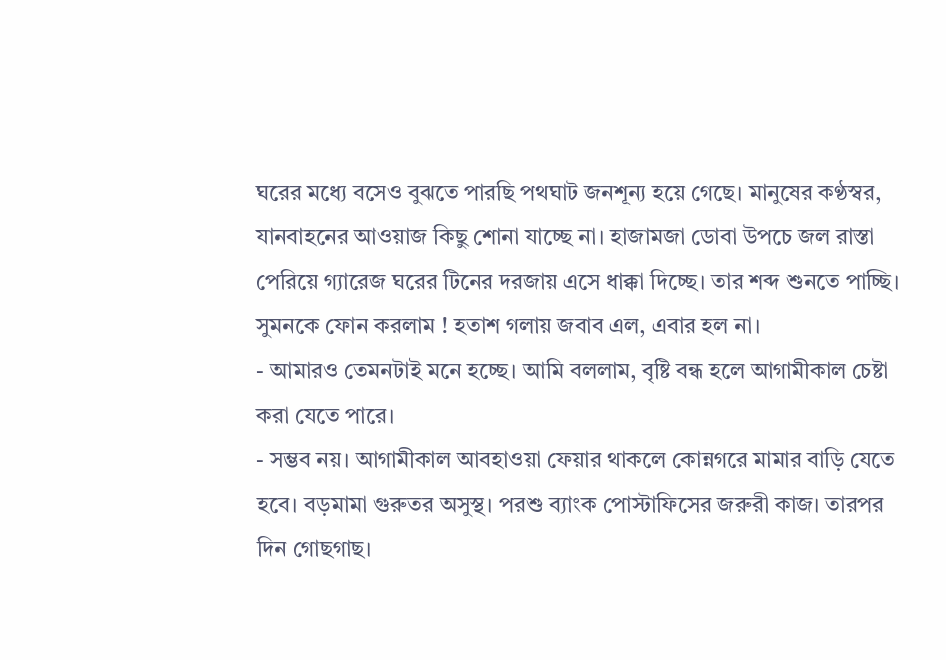ঘরের মধ্যে বসেও বুঝতে পারছি পথঘাট জনশূন্য হয়ে গেছে। মানুষের কণ্ঠস্বর, যানবাহনের আওয়াজ কিছু শোনা যাচ্ছে না। হাজামজা ডোবা উপচে জল রাস্তা পেরিয়ে গ্যারেজ ঘরের টিনের দরজায় এসে ধাক্কা দিচ্ছে। তার শব্দ শুনতে পাচ্ছি।
সুমনকে ফোন করলাম ! হতাশ গলায় জবাব এল, এবার হল না।
- আমারও তেমনটাই মনে হচ্ছে। আমি বললাম, বৃষ্টি বন্ধ হলে আগামীকাল চেষ্টা করা যেতে পারে।
- সম্ভব নয়। আগামীকাল আবহাওয়া ফেয়ার থাকলে কোন্নগরে মামার বাড়ি যেতে হবে। বড়মামা গুরুতর অসুস্থ। পরশু ব্যাংক পোস্টাফিসের জরুরী কাজ। তারপর দিন গোছগাছ।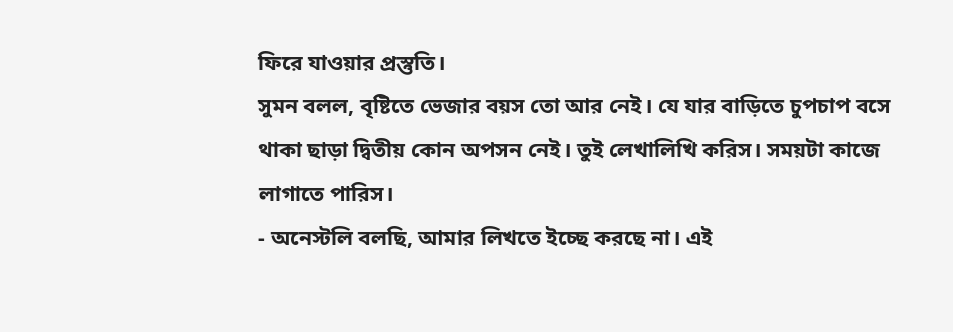ফিরে যাওয়ার প্রস্তুতি।
সুমন বলল, বৃষ্টিতে ভেজার বয়স তো আর নেই। যে যার বাড়িতে চুপচাপ বসে থাকা ছাড়া দ্বিতীয় কোন অপসন নেই। তুই লেখালিখি করিস। সময়টা কাজে লাগাতে পারিস।
- অনেস্টলি বলছি, আমার লিখতে ইচ্ছে করছে না। এই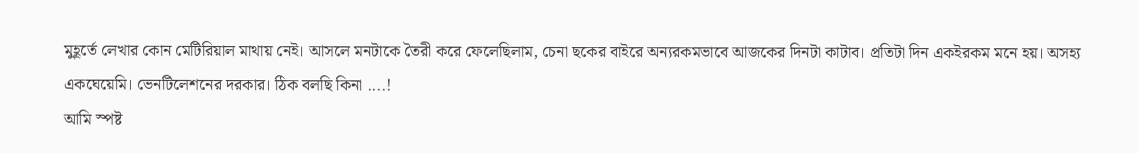মুহূর্তে লেখার কোন মেটিরিয়াল মাথায় নেই। আসলে মনটাকে তৈরী করে ফেলেছিলাম, চেনা ছকের বাইরে অন্যরকমভাবে আজকের দিনটা কাটাব। প্রতিটা দিন একইরকম মনে হয়। অসহ্য একঘেয়েমি। ভেনটিলেশনের দরকার। ঠিক বলছি কিনা ....!
আমি স্পষ্ট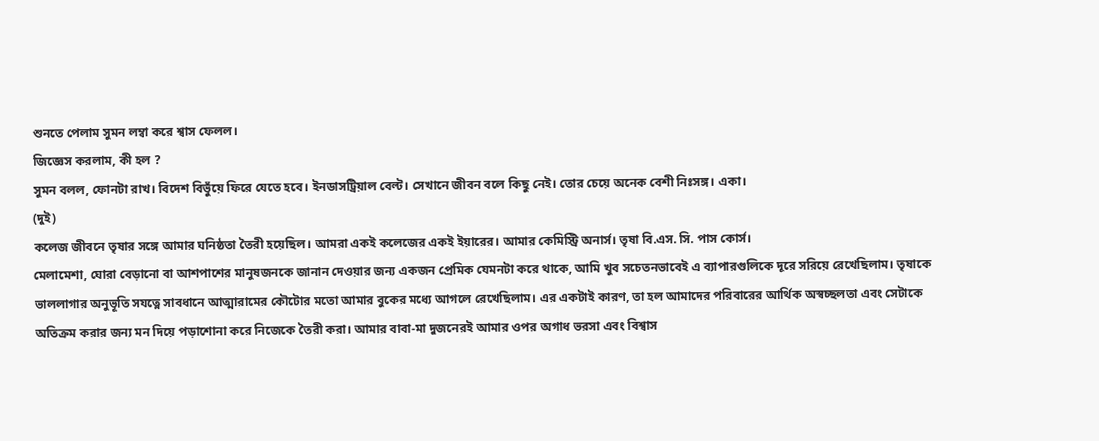শুনতে পেলাম সুমন লম্বা করে শ্বাস ফেলল।
জিজ্ঞেস করলাম, কী হল ?
সুমন বলল, ফোনটা রাখ। বিদেশ বিভুঁয়ে ফিরে যেতে হবে। ইনডাসট্রিয়াল বেল্ট। সেখানে জীবন বলে কিছু নেই। তোর চেয়ে অনেক বেশী নিঃসঙ্গ। একা।
(দুই)
কলেজ জীবনে তৃষার সঙ্গে আমার ঘনিষ্ঠতা তৈরী হয়েছিল। আমরা একই কলেজের একই ইয়ারের। আমার কেমিস্ট্রি অনার্স। তৃষা বি.এস. সি. পাস কোর্স।
মেলামেশা, ঘোরা বেড়ানো বা আশপাশের মানুষজনকে জানান দেওয়ার জন্য একজন প্রেমিক যেমনটা করে থাকে, আমি খুব সচেতনভাবেই এ ব্যাপারগুলিকে দূরে সরিয়ে রেখেছিলাম। তৃষাকে ভাললাগার অনুভূতি সযত্নে সাবধানে আত্মারামের কৌটোর মতো আমার বুকের মধ্যে আগলে রেখেছিলাম। এর একটাই কারণ, তা হল আমাদের পরিবারের আর্থিক অস্বচ্ছলতা এবং সেটাকে অতিক্রম করার জন্য মন দিয়ে পড়াশোনা করে নিজেকে তৈরী করা। আমার বাবা-মা দুজনেরই আমার ওপর অগাধ ভরসা এবং বিশ্বাস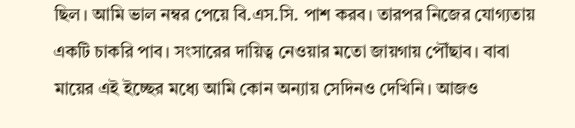ছিল। আমি ভাল নম্বর পেয়ে বি.এস.সি. পাশ করব। তারপর নিজের যোগ্যতায় একটি চাকরি পাব। সংসারের দায়িত্ব নেওয়ার মতো জায়গায় পৌঁছাব। বাবা মায়ের এই ইচ্ছের মধ্যে আমি কোন অন্যায় সেদিনও দেখিনি। আজও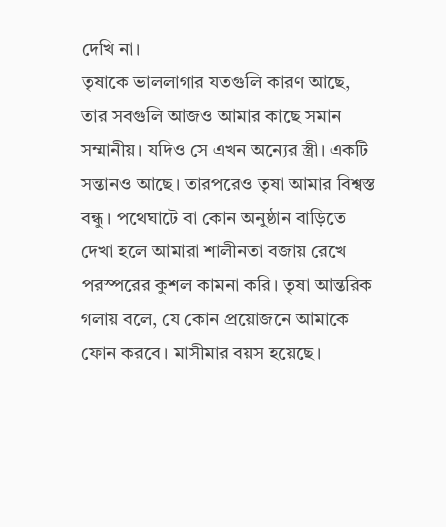দেখি না।
তৃষাকে ভাললাগার যতগুলি কারণ আছে, তার সবগুলি আজও আমার কাছে সমান সম্মানীয়। যদিও সে এখন অন্যের স্ত্রী। একটি সন্তানও আছে। তারপরেও তৃষা আমার বিশ্বস্ত বন্ধু। পথেঘাটে বা কোন অনুষ্ঠান বাড়িতে দেখা হলে আমারা শালীনতা বজায় রেখে পরস্পরের কুশল কামনা করি। তৃষা আন্তরিক গলায় বলে, যে কোন প্রয়োজনে আমাকে ফোন করবে। মাসীমার বয়স হয়েছে।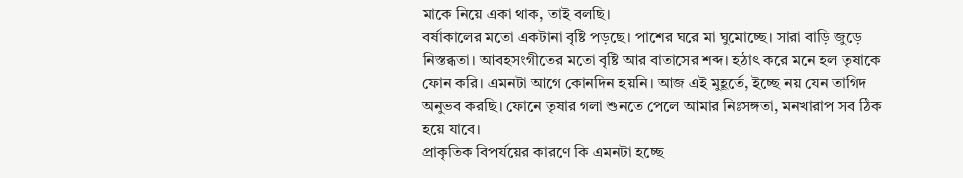মাকে নিয়ে একা থাক, তাই বলছি।
বর্ষাকালের মতো একটানা বৃষ্টি পড়ছে। পাশের ঘরে মা ঘুমোচ্ছে। সারা বাড়ি জুড়ে নিস্তব্ধতা। আবহসংগীতের মতো বৃষ্টি আর বাতাসের শব্দ। হঠাৎ করে মনে হল তৃষাকে ফোন করি। এমনটা আগে কোনদিন হয়নি। আজ এই মুহূর্তে, ইচ্ছে নয় যেন তাগিদ অনুভব করছি। ফোনে তৃষার গলা শুনতে পেলে আমার নিঃসঙ্গতা, মনখারাপ সব ঠিক হয়ে যাবে।
প্রাকৃতিক বিপর্যয়ের কারণে কি এমনটা হচ্ছে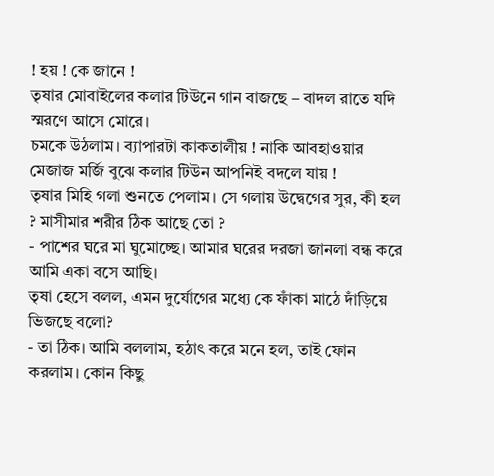! হয় ! কে জানে !
তৃষার মোবাইলের কলার টিউনে গান বাজছে – বাদল রাতে যদি স্মরণে আসে মোরে।
চমকে উঠলাম। ব্যাপারটা কাকতালীয় ! নাকি আবহাওয়ার মেজাজ মর্জি বুঝে কলার টিউন আপনিই বদলে যায় !
তৃষার মিহি গলা শুনতে পেলাম। সে গলায় উদ্বেগের সুর, কী হল ? মাসীমার শরীর ঠিক আছে তো ?
- পাশের ঘরে মা ঘুমোচ্ছে। আমার ঘরের দরজা জানলা বন্ধ করে আমি একা বসে আছি।
তৃষা হেসে বলল, এমন দুর্যোগের মধ্যে কে ফাঁকা মাঠে দাঁড়িয়ে ভিজছে বলো?
- তা ঠিক। আমি বললাম, হঠাৎ করে মনে হল, তাই ফোন করলাম। কোন কিছু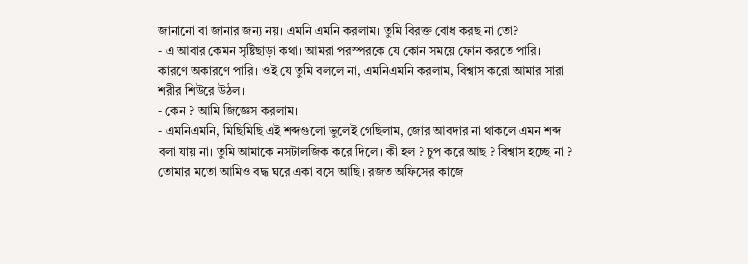জানানো বা জানার জন্য নয়। এমনি এমনি করলাম। তুমি বিরক্ত বোধ করছ না তো?
- এ আবার কেমন সৃষ্টিছাড়া কথা। আমরা পরস্পরকে যে কোন সময়ে ফোন করতে পারি। কারণে অকারণে পারি। ওই যে তুমি বললে না, এমনিএমনি করলাম, বিশ্বাস করো আমার সারা শরীর শিউরে উঠল।
- কেন ? আমি জিজ্ঞেস করলাম।
- এমনিএমনি, মিছিমিছি এই শব্দগুলো ভুলেই গেছিলাম, জোর আবদার না থাকলে এমন শব্দ বলা যায় না। তুমি আমাকে নসটালজিক করে দিলে। কী হল ? চুপ করে আছ ? বিশ্বাস হচ্ছে না ? তোমার মতো আমিও বদ্ধ ঘরে একা বসে আছি। রজত অফিসের কাজে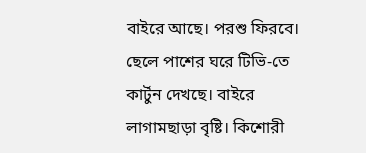বাইরে আছে। পরশু ফিরবে। ছেলে পাশের ঘরে টিভি-তে কার্টুন দেখছে। বাইরে লাগামছাড়া বৃষ্টি। কিশোরী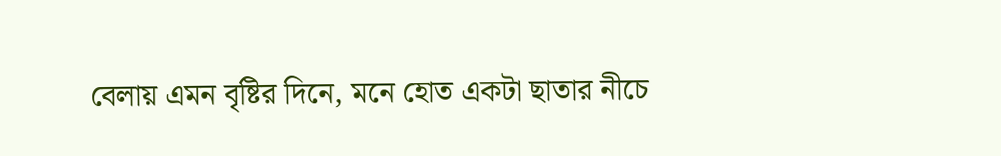বেলায় এমন বৃষ্টির দিনে, মনে হোত একটা ছাতার নীচে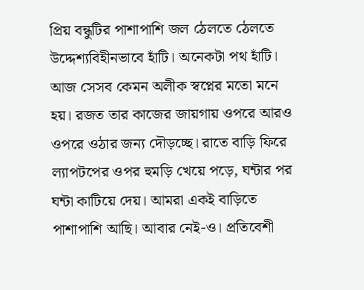প্রিয় বন্ধুটির পাশাপাশি জল ঠেলতে ঠেলতে উদ্দেশ্যবিহীনভাবে হাঁটি। অনেকটা পথ হাঁটি। আজ সেসব কেমন অলীক স্বপ্নের মতো মনে হয়। রজত তার কাজের জায়গায় ওপরে আরও ওপরে ওঠার জন্য দৌড়চ্ছে। রাতে বাড়ি ফিরে ল্যাপটপের ওপর হুমড়ি খেয়ে পড়ে, ঘন্টার পর ঘন্টা কাটিয়ে দেয়। আমরা একই বাড়িতে পাশাপাশি আছি। আবার নেই-ও। প্রতিবেশী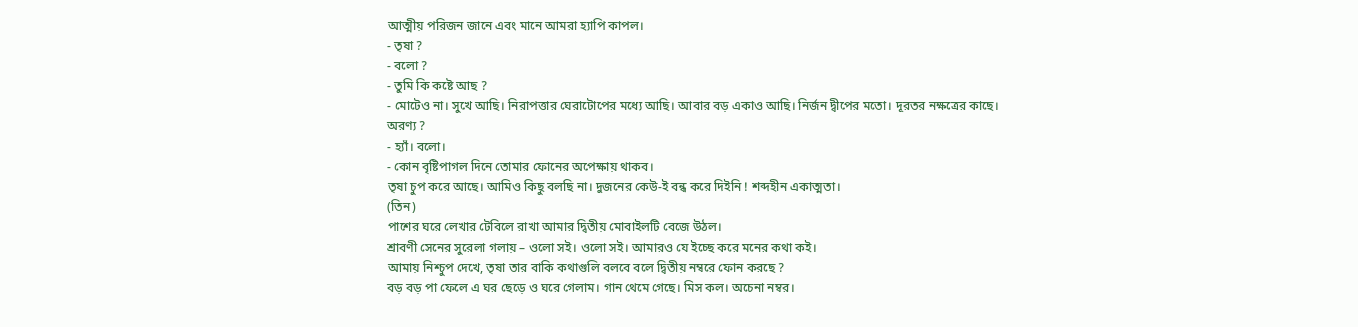আত্মীয় পরিজন জানে এবং মানে আমরা হ্যাপি কাপল।
- তৃষা ?
- বলো ?
- তুমি কি কষ্টে আছ ?
- মোটেও না। সুখে আছি। নিরাপত্তার ঘেরাটোপের মধ্যে আছি। আবার বড় একাও আছি। নির্জন দ্বীপের মতো। দূরতর নক্ষত্রের কাছে। অরণ্য ?
- হ্যাঁ। বলো।
- কোন বৃষ্টিপাগল দিনে তোমার ফোনের অপেক্ষায় থাকব।
তৃষা চুপ করে আছে। আমিও কিছু বলছি না। দুজনের কেউ-ই বন্ধ করে দিইনি ! শব্দহীন একাত্মতা।
(তিন)
পাশের ঘরে লেখার টেবিলে রাখা আমার দ্বিতীয় মোবাইলটি বেজে উঠল।
শ্রাবণী সেনের সুরেলা গলায় – ওলো সই। ওলো সই। আমারও যে ইচ্ছে করে মনের কথা কই।
আমায় নিশ্চুপ দেখে, তৃষা তার বাকি কথাগুলি বলবে বলে দ্বিতীয় নম্বরে ফোন করছে ?
বড় বড় পা ফেলে এ ঘর ছেড়ে ও ঘরে গেলাম। গান থেমে গেছে। মিস কল। অচেনা নম্বর।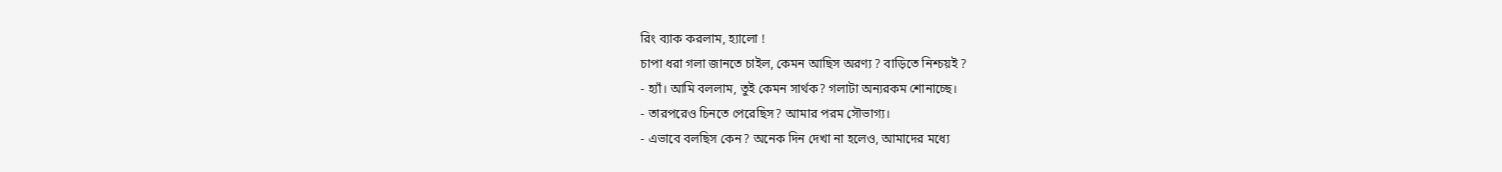রিং ব্যাক করলাম, হ্যালো !
চাপা ধরা গলা জানতে চাইল, কেমন আছিস অরণ্য ? বাড়িতে নিশ্চয়ই ?
- হ্যাঁ। আমি বললাম, তুই কেমন সার্থক? গলাটা অন্যরকম শোনাচ্ছে।
- তারপরেও চিনতে পেরেছিস? আমার পরম সৌভাগ্য।
- এভাবে বলছিস কেন? অনেক দিন দেখা না হলেও, আমাদের মধ্যে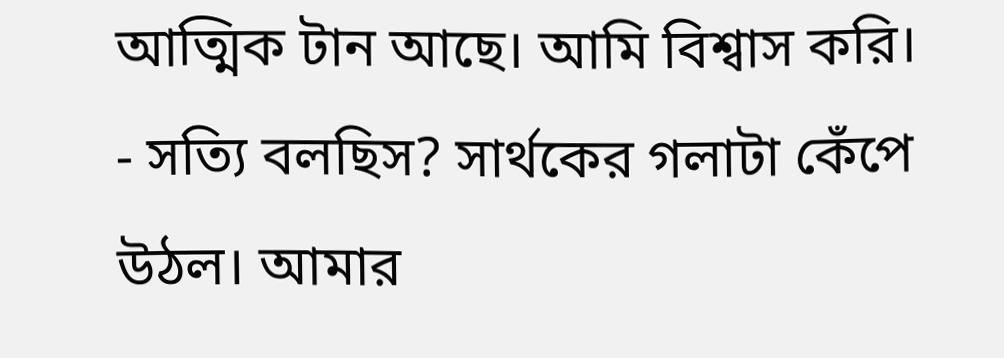আত্মিক টান আছে। আমি বিশ্বাস করি।
- সত্যি বলছিস? সার্থকের গলাটা কেঁপে উঠল। আমার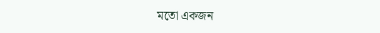মতো একজন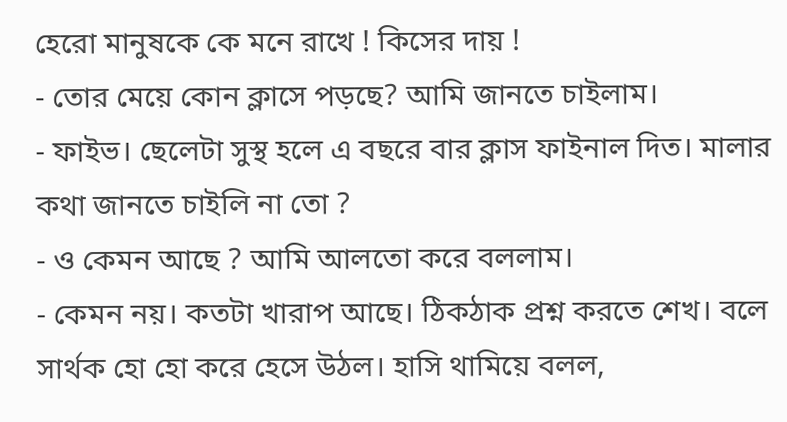হেরো মানুষকে কে মনে রাখে ! কিসের দায় !
- তোর মেয়ে কোন ক্লাসে পড়ছে? আমি জানতে চাইলাম।
- ফাইভ। ছেলেটা সুস্থ হলে এ বছরে বার ক্লাস ফাইনাল দিত। মালার কথা জানতে চাইলি না তো ?
- ও কেমন আছে ? আমি আলতো করে বললাম।
- কেমন নয়। কতটা খারাপ আছে। ঠিকঠাক প্রশ্ন করতে শেখ। বলে সার্থক হো হো করে হেসে উঠল। হাসি থামিয়ে বলল,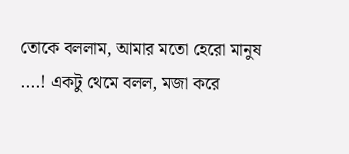তোকে বললাম, আমার মতো হেরো মানুষ ....! একটু থেমে বলল, মজা করে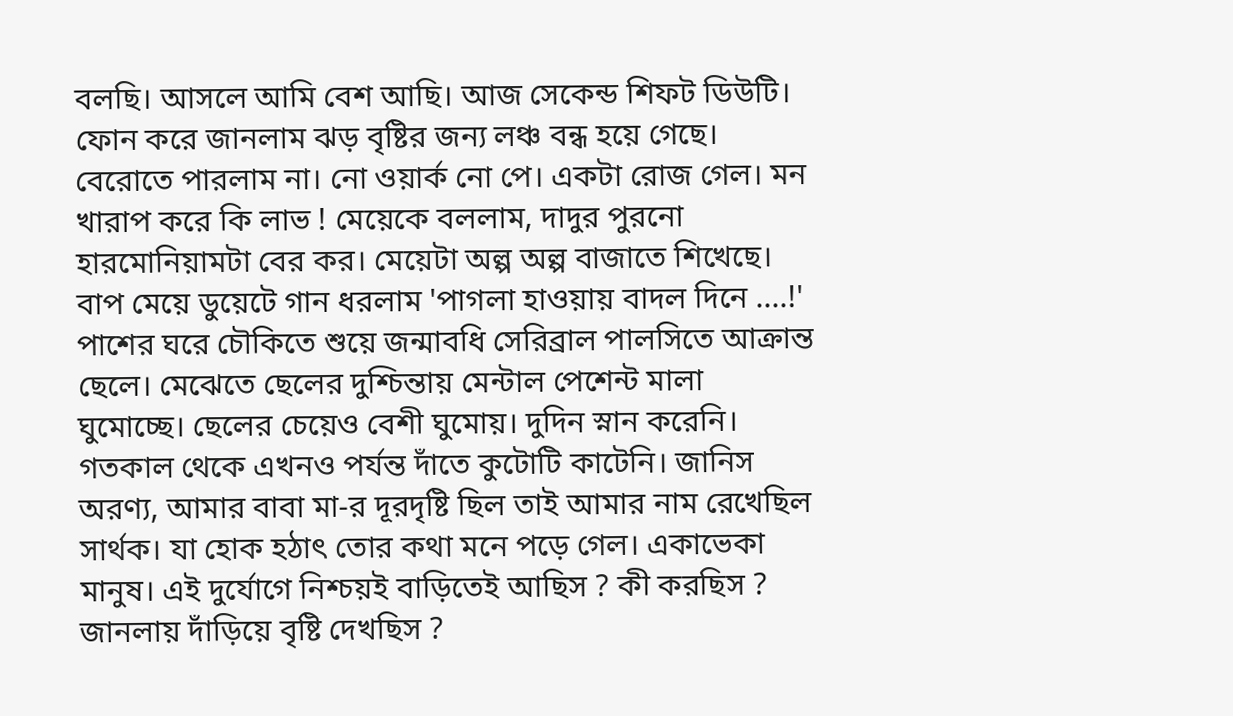বলছি। আসলে আমি বেশ আছি। আজ সেকেন্ড শিফট ডিউটি। ফোন করে জানলাম ঝড় বৃষ্টির জন্য লঞ্চ বন্ধ হয়ে গেছে। বেরোতে পারলাম না। নো ওয়ার্ক নো পে। একটা রোজ গেল। মন খারাপ করে কি লাভ ! মেয়েকে বললাম, দাদুর পুরনো হারমোনিয়ামটা বের কর। মেয়েটা অল্প অল্প বাজাতে শিখেছে। বাপ মেয়ে ডুয়েটে গান ধরলাম 'পাগলা হাওয়ায় বাদল দিনে ....!' পাশের ঘরে চৌকিতে শুয়ে জন্মাবধি সেরিব্রাল পালসিতে আক্রান্ত ছেলে। মেঝেতে ছেলের দুশ্চিন্তায় মেন্টাল পেশেন্ট মালা ঘুমোচ্ছে। ছেলের চেয়েও বেশী ঘুমোয়। দুদিন স্নান করেনি। গতকাল থেকে এখনও পর্যন্ত দাঁতে কুটোটি কাটেনি। জানিস অরণ্য, আমার বাবা মা-র দূরদৃষ্টি ছিল তাই আমার নাম রেখেছিল সার্থক। যা হোক হঠাৎ তোর কথা মনে পড়ে গেল। একাভেকা মানুষ। এই দুর্যোগে নিশ্চয়ই বাড়িতেই আছিস ? কী করছিস ? জানলায় দাঁড়িয়ে বৃষ্টি দেখছিস ?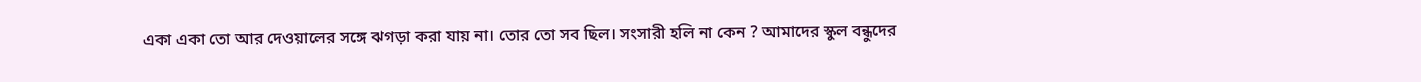একা একা তো আর দেওয়ালের সঙ্গে ঝগড়া করা যায় না। তোর তো সব ছিল। সংসারী হলি না কেন ? আমাদের স্কুল বন্ধুদের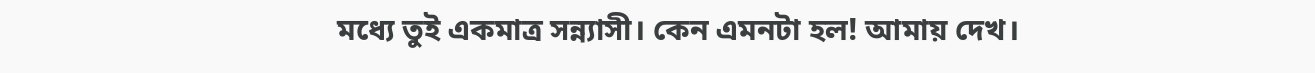মধ্যে তুই একমাত্র সন্ন্যাসী। কেন এমনটা হল! আমায় দেখ।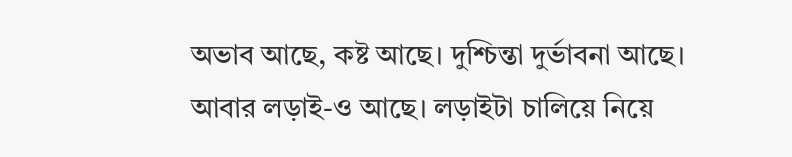অভাব আছে, কষ্ট আছে। দুশ্চিন্তা দুর্ভাবনা আছে। আবার লড়াই-ও আছে। লড়াইটা চালিয়ে নিয়ে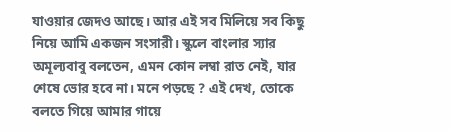যাওয়ার জেদও আছে। আর এই সব মিলিয়ে সব কিছু নিয়ে আমি একজন সংসারী। স্কুলে বাংলার স্যার অমূল্যবাবু বলতেন, এমন কোন লম্বা রাত নেই, যার শেষে ভোর হবে না। মনে পড়ছে ? এই দেখ, তোকে বলতে গিয়ে আমার গায়ে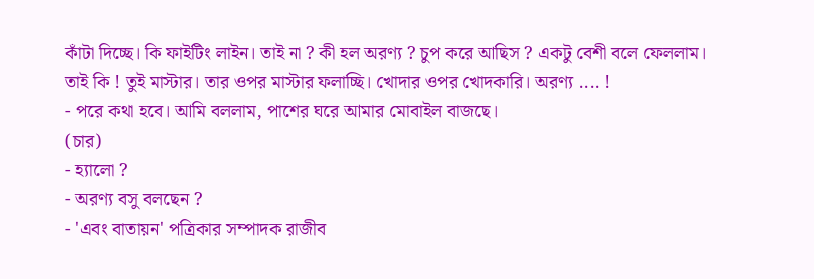কাঁটা দিচ্ছে। কি ফাইটিং লাইন। তাই না ? কী হল অরণ্য ? চুপ করে আছিস ? একটু বেশী বলে ফেললাম। তাই কি ! তুই মাস্টার। তার ওপর মাস্টার ফলাচ্ছি। খোদার ওপর খোদকারি। অরণ্য .... !
- পরে কথা হবে। আমি বললাম, পাশের ঘরে আমার মোবাইল বাজছে।
(চার)
- হ্যালো ?
- অরণ্য বসু বলছেন ?
- 'এবং বাতায়ন' পত্রিকার সম্পাদক রাজীব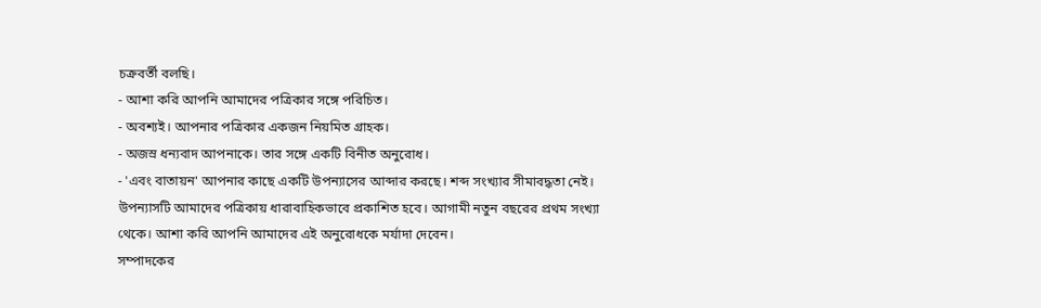চক্রবর্তী বলছি।
- আশা করি আপনি আমাদের পত্রিকার সঙ্গে পরিচিত।
- অবশ্যই। আপনার পত্রিকার একজন নিয়মিত গ্রাহক।
- অজস্র ধন্যবাদ আপনাকে। তার সঙ্গে একটি বিনীত অনুরোধ।
- 'এবং বাতায়ন' আপনার কাছে একটি উপন্যাসের আব্দার করছে। শব্দ সংখ্যার সীমাবদ্ধতা নেই। উপন্যাসটি আমাদের পত্রিকায় ধারাবাহিকভাবে প্রকাশিত হবে। আগামী নতুন বছরের প্রথম সংখ্যা থেকে। আশা করি আপনি আমাদের এই অনুরোধকে মর্যাদা দেবেন।
সম্পাদকের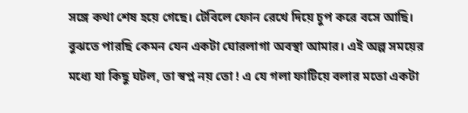সঙ্গে কথা শেষ হয়ে গেছে। টেবিলে ফোন রেখে দিয়ে চুপ করে বসে আছি। বুঝতে পারছি কেমন যেন একটা ঘোরলাগা অবস্থা আমার। এই অল্প সময়ের মধ্যে যা কিছু ঘটল, তা স্বপ্ন নয় তো ! এ যে গলা ফাটিয়ে বলার মতো একটা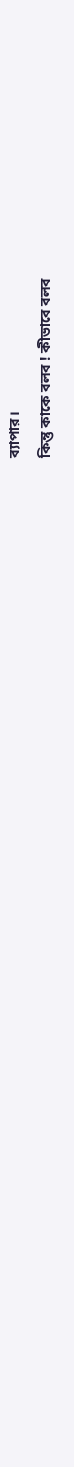ব্যাপার।
কিন্তু কাকে বলব ! কীভাবে বলব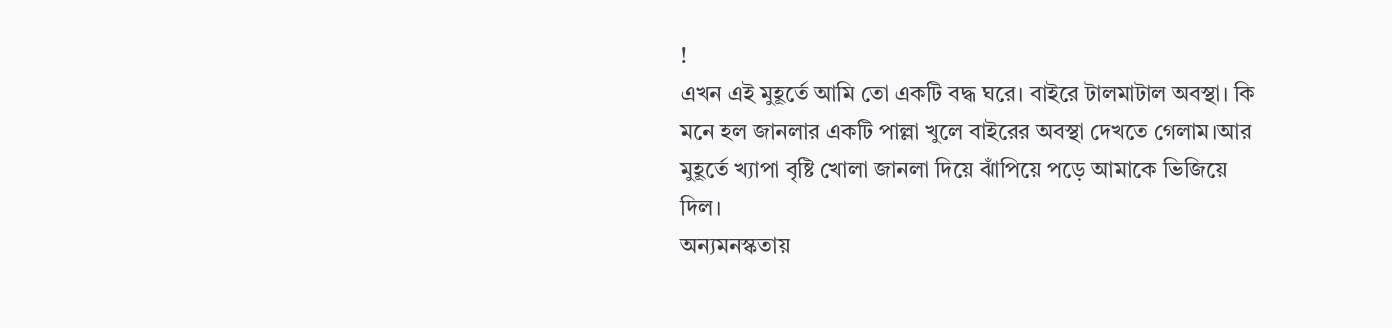!
এখন এই মুহূর্তে আমি তো একটি বদ্ধ ঘরে। বাইরে টালমাটাল অবস্থা। কি মনে হল জানলার একটি পাল্লা খুলে বাইরের অবস্থা দেখতে গেলাম।আর মুহূর্তে খ্যাপা বৃষ্টি খোলা জানলা দিয়ে ঝাঁপিয়ে পড়ে আমাকে ভিজিয়ে দিল।
অন্যমনস্কতায়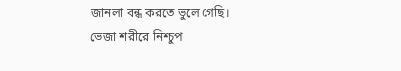জানলা বন্ধ করতে ভুলে গেছি। ভেজা শরীরে নিশ্চুপ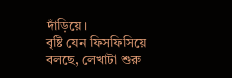দাঁড়িয়ে।
বৃষ্টি যেন ফিসফিসিয়ে বলছে, লেখাটা শুরু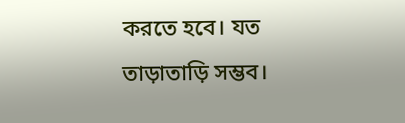করতে হবে। যত তাড়াতাড়ি সম্ভব।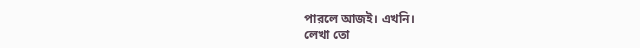পারলে আজই। এখনি।
লেখা তো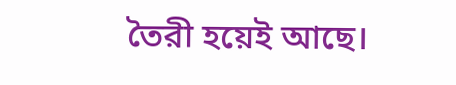তৈরী হয়েই আছে।